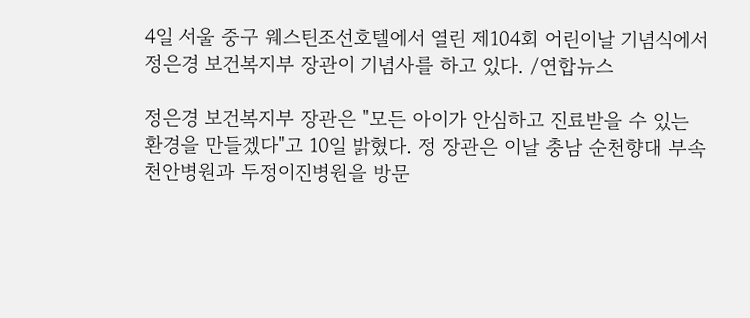4일 서울 중구 웨스틴조선호텔에서 열린 제104회 어린이날 기념식에서 정은경 보건복지부 장관이 기념사를 하고 있다. /연합뉴스

정은경 보건복지부 장관은 "모든 아이가 안심하고 진료받을 수 있는 환경을 만들겠다"고 10일 밝혔다. 정 장관은 이날 충남 순천향대 부속 천안병원과 두정이진병원을 방문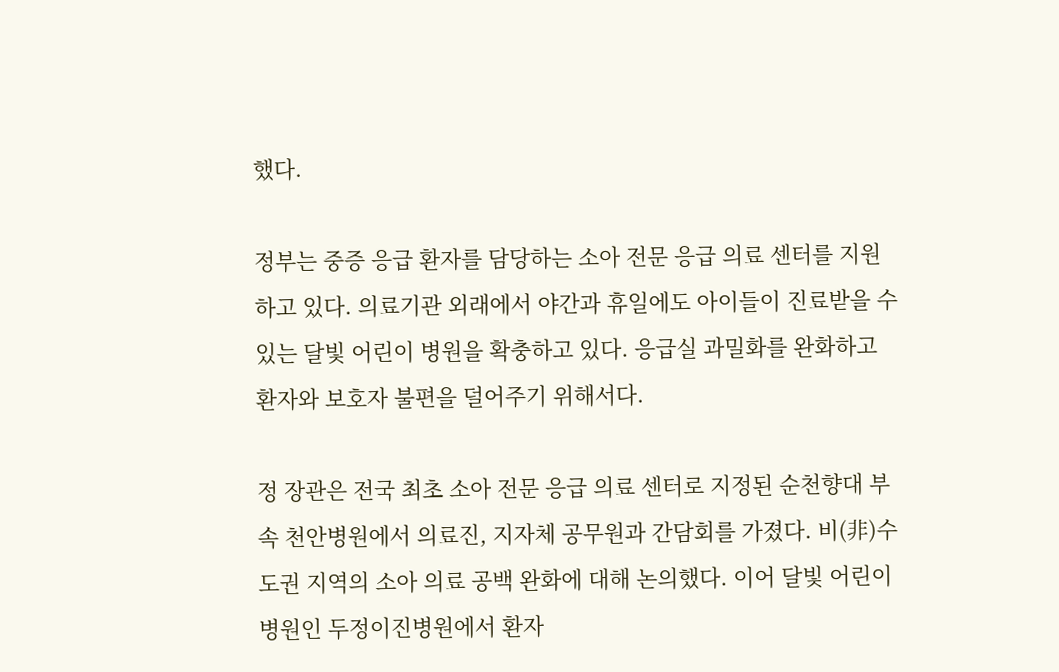했다.

정부는 중증 응급 환자를 담당하는 소아 전문 응급 의료 센터를 지원하고 있다. 의료기관 외래에서 야간과 휴일에도 아이들이 진료받을 수 있는 달빛 어린이 병원을 확충하고 있다. 응급실 과밀화를 완화하고 환자와 보호자 불편을 덜어주기 위해서다.

정 장관은 전국 최초 소아 전문 응급 의료 센터로 지정된 순천향대 부속 천안병원에서 의료진, 지자체 공무원과 간담회를 가졌다. 비(非)수도권 지역의 소아 의료 공백 완화에 대해 논의했다. 이어 달빛 어린이 병원인 두정이진병원에서 환자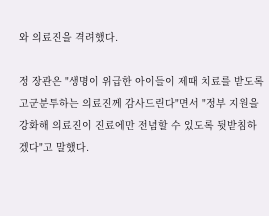와 의료진을 격려했다.

정 장관은 "생명이 위급한 아이들이 제때 치료를 받도록 고군분투하는 의료진께 감사드린다"면서 "정부 지원을 강화해 의료진이 진료에만 전념할 수 있도록 뒷받침하겠다"고 말했다.